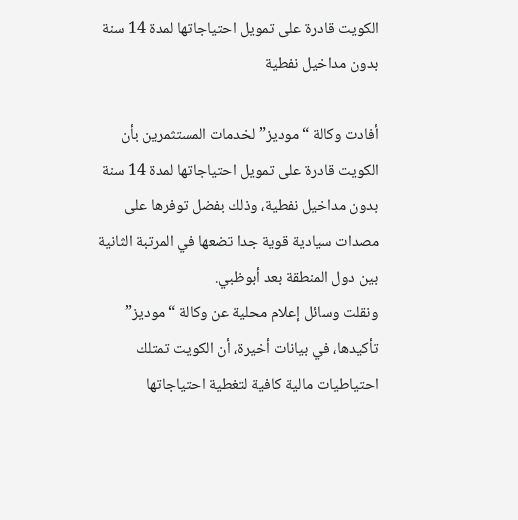الكويت قادرة على تمويل احتياجاتها لمدة 14 سنة بدون مداخيل نفطية

أفادت وكالة “موديز” لخدمات المستثمرين بأن الكويت قادرة على تمويل احتياجاتها لمدة 14 سنة بدون مداخيل نفطية، وذلك بفضل توفرها على مصدات سيادية قوية جدا تضعها في المرتبة الثانية بين دول المنطقة بعد أبوظبي.
ونقلت وسائل إعلام محلية عن وكالة “موديز” تأكيدها، في بيانات أخيرة، أن الكويت تمتلك احتياطيات مالية كافية لتغطية احتياجاتها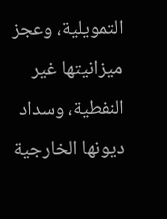التمويلية، وعجز ميزانيتها غير النفطية، وسداد ديونها الخارجية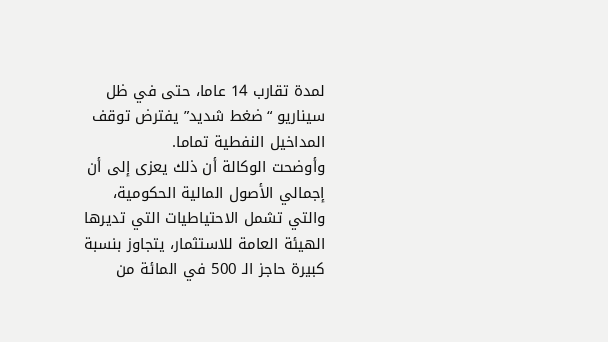لمدة تقارب 14 عاما، حتى في ظل سيناريو “ضغط شديد” يفترض توقف المداخيل النفطية تماما.
وأوضحت الوكالة أن ذلك يعزى إلى أن إجمالي الأصول المالية الحكومية، والتي تشمل الاحتياطيات التي تديرها الهيئة العامة للاستثمار، يتجاوز بنسبة كبيرة حاجز الـ 500 في المائة من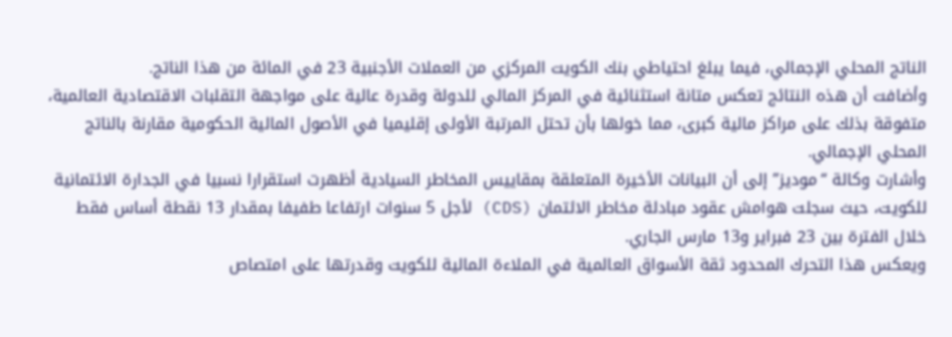الناتج المحلي الإجمالي، فيما يبلغ احتياطي بنك الكويت المركزي من العملات الأجنبية 23 في المائة من هذا الناتج.
وأضافت أن هذه النتائج تعكس متانة استثنائية في المركز المالي للدولة وقدرة عالية على مواجهة التقلبات الاقتصادية العالمية، متفوقة بذلك على مراكز مالية كبرى، مما خولها بأن تحتل المرتبة الأولى إقليميا في الأصول المالية الحكومية مقارنة بالناتج المحلي الإجمالي.
وأشارت وكالة “موديز” إلى أن البيانات الأخيرة المتعلقة بمقاييس المخاطر السيادية أظهرت استقرارا نسبيا في الجدارة الائتمانية للكويت، حيث سجلت هوامش عقود مبادلة مخاطر الائتمان (CDS) لأجل 5 سنوات ارتفاعا طفيفا بمقدار 13 نقطة أساس فقط خلال الفترة بين 23 فبراير و13 مارس الجاري.
ويعكس هذا التحرك المحدود ثقة الأسواق العالمية في الملاءة المالية للكويت وقدرتها على امتصاص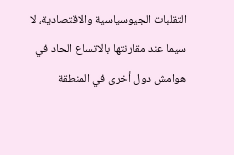التقلبات الجيوسياسية والاقتصادية، لا سيما عند مقارنتها بالاتساع الحاد في هوامش دول أخرى في المنطقة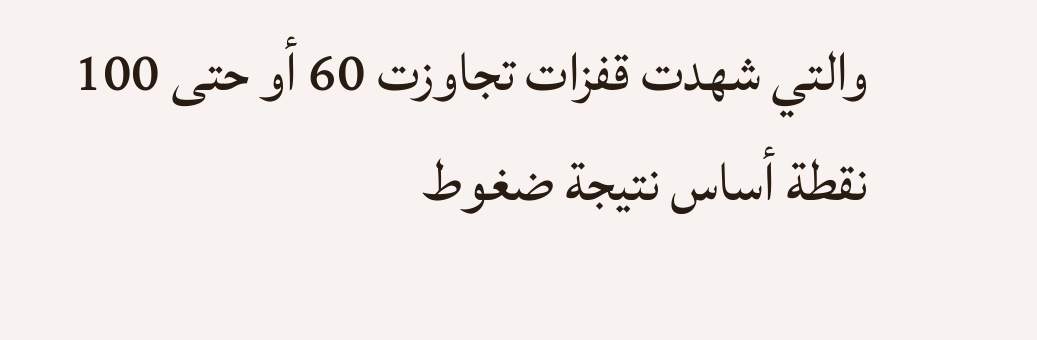والتي شهدت قفزات تجاوزت 60 أو حتى 100 نقطة أساس نتيجة ضغوط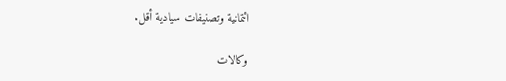ائتمانية وتصنيفات سيادية أقل.

وكالات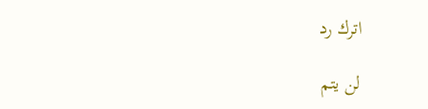اترك رد

لن يتم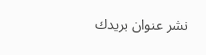نشر عنوان بريدك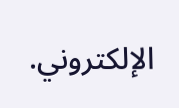الإلكتروني.